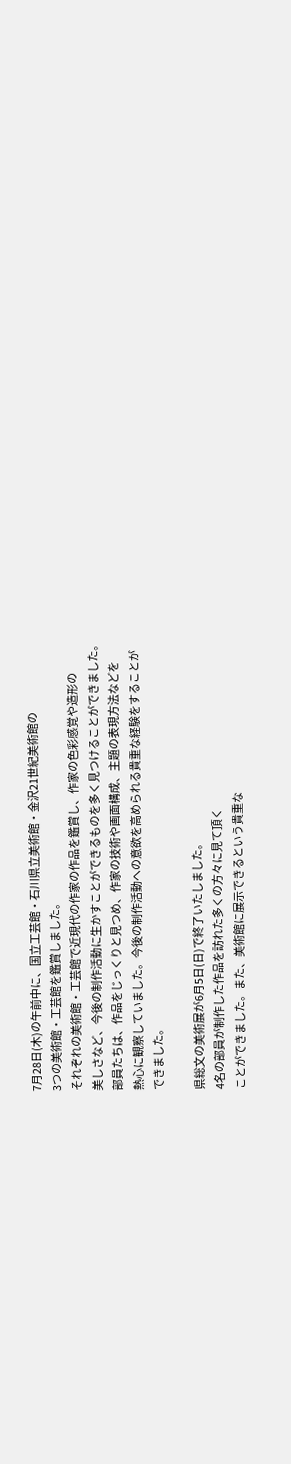7月28日(木)の午前中に、国立工芸館・石川県立美術館・金沢21世紀美術館の
3つの美術館・工芸館を鑑賞しました。
それぞれの美術館・工芸館で近現代の作家の作品を鑑賞し、作家の色彩感覚や造形の
美しさなど、今後の制作活動に生かすことができるものを多く見つけることができました。
部員たちは、作品をじっくりと見つめ、作家の技術や画面構成、主題の表現方法などを
熱心に観察していました。今後の制作活動への意欲を高められる貴重な経験をすることが
できました。

県総文の美術展が6月5日(日)で終了いたしました。
4名の部員が制作した作品を訪れた多くの方々に見て頂く
ことができました。また、美術館に展示できるという貴重な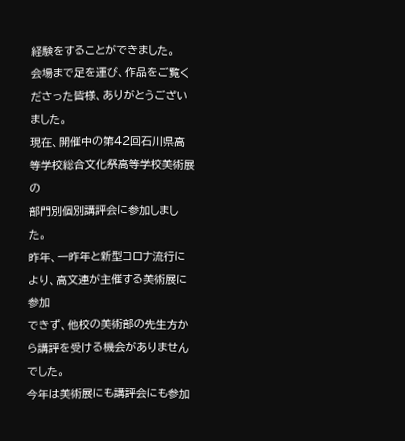経験をすることができました。
会場まで足を運び、作品をご覧くださった皆様、ありがとうございました。
現在、開催中の第42回石川県高等学校総合文化祭高等学校美術展の
部門別個別講評会に参加しました。
昨年、一昨年と新型コロナ流行により、高文連が主催する美術展に参加
できず、他校の美術部の先生方から講評を受ける機会がありません
でした。
今年は美術展にも講評会にも参加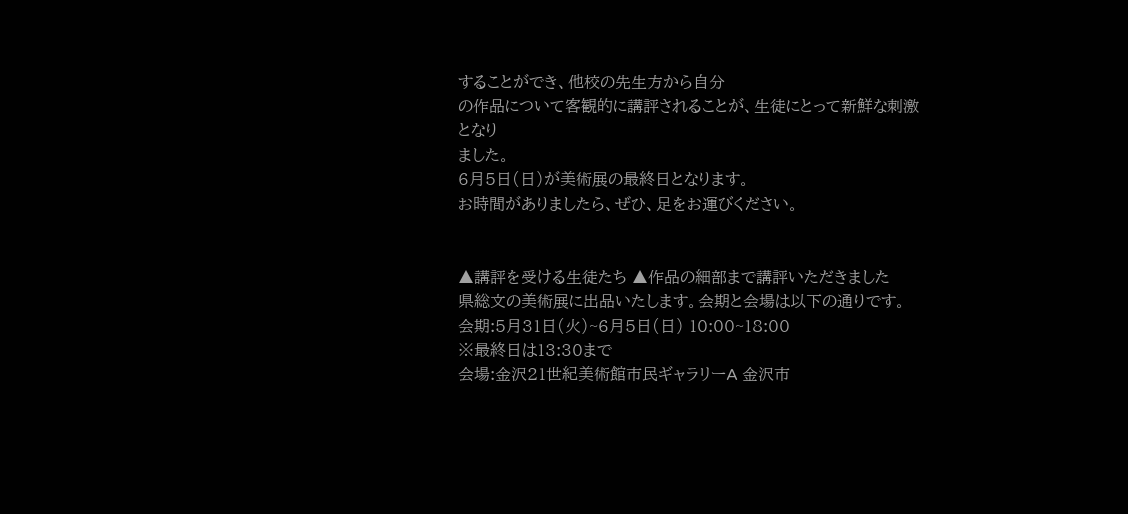することができ、他校の先生方から自分
の作品について客観的に講評されることが、生徒にとって新鮮な刺激となり
ました。
6月5日(日)が美術展の最終日となります。
お時間がありましたら、ぜひ、足をお運びください。


▲講評を受ける生徒たち ▲作品の細部まで講評いただきました
県総文の美術展に出品いたします。会期と会場は以下の通りです。
会期:5月31日(火)~6月5日(日) 10:00~18:00
※最終日は13:30まで
会場:金沢21世紀美術館市民ギャラリーA 金沢市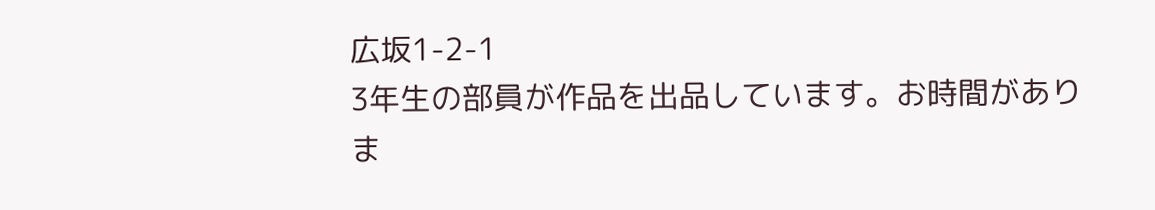広坂1-2-1
3年生の部員が作品を出品しています。お時間がありま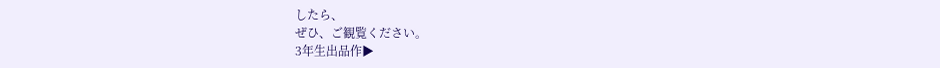したら、
ぜひ、ご観覧ください。
3年生出品作▶